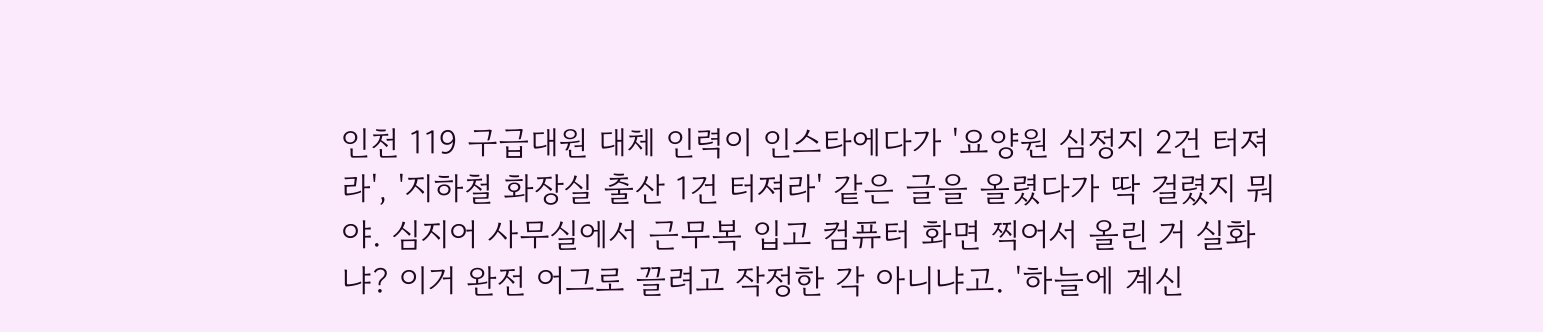인천 119 구급대원 대체 인력이 인스타에다가 '요양원 심정지 2건 터져라', '지하철 화장실 출산 1건 터져라' 같은 글을 올렸다가 딱 걸렸지 뭐야. 심지어 사무실에서 근무복 입고 컴퓨터 화면 찍어서 올린 거 실화냐? 이거 완전 어그로 끌려고 작정한 각 아니냐고. '하늘에 계신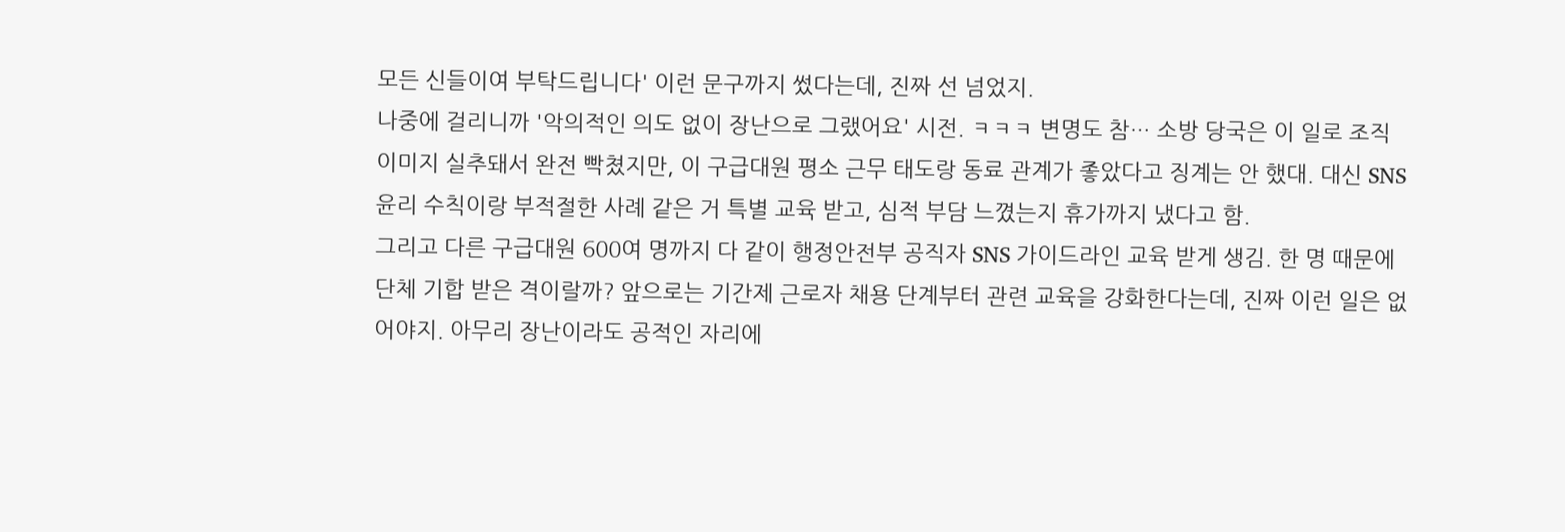모든 신들이여 부탁드립니다' 이런 문구까지 썼다는데, 진짜 선 넘었지.
나중에 걸리니까 '악의적인 의도 없이 장난으로 그랬어요' 시전. ㅋㅋㅋ 변명도 참… 소방 당국은 이 일로 조직 이미지 실추돼서 완전 빡쳤지만, 이 구급대원 평소 근무 태도랑 동료 관계가 좋았다고 징계는 안 했대. 대신 SNS 윤리 수칙이랑 부적절한 사례 같은 거 특별 교육 받고, 심적 부담 느꼈는지 휴가까지 냈다고 함.
그리고 다른 구급대원 600여 명까지 다 같이 행정안전부 공직자 SNS 가이드라인 교육 받게 생김. 한 명 때문에 단체 기합 받은 격이랄까? 앞으로는 기간제 근로자 채용 단계부터 관련 교육을 강화한다는데, 진짜 이런 일은 없어야지. 아무리 장난이라도 공적인 자리에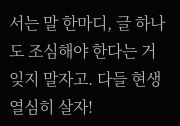서는 말 한마디, 글 하나도 조심해야 한다는 거 잊지 말자고. 다들 현생 열심히 살자!